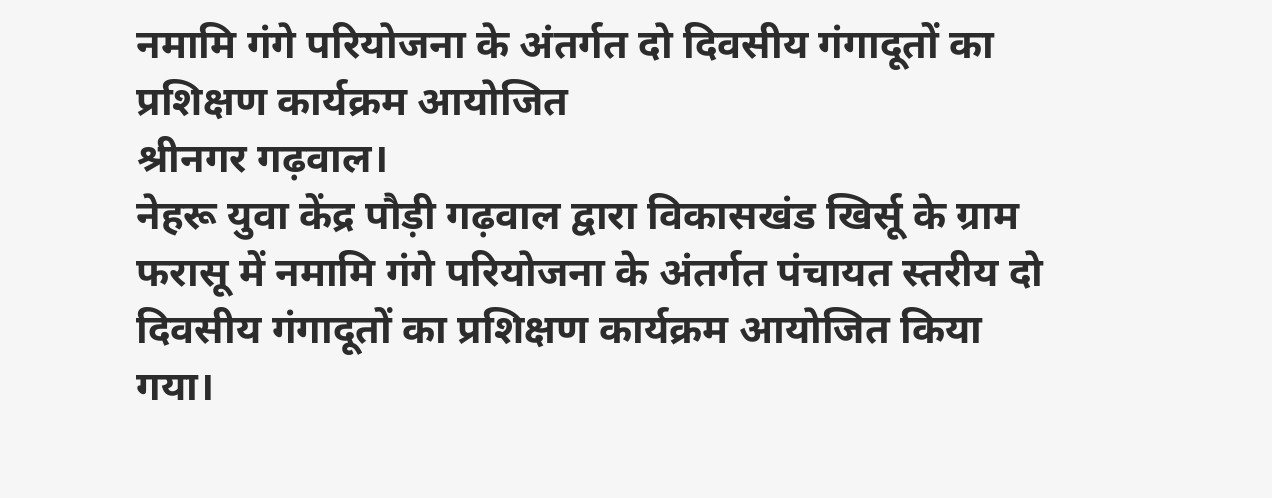नमामि गंगे परियोजना के अंतर्गत दो दिवसीय गंगादूतों का प्रशिक्षण कार्यक्रम आयोजित
श्रीनगर गढ़वाल।
नेहरू युवा केंद्र पौड़ी गढ़वाल द्वारा विकासखंड खिर्सू के ग्राम फरासू में नमामि गंगे परियोजना के अंतर्गत पंचायत स्तरीय दो दिवसीय गंगादूतों का प्रशिक्षण कार्यक्रम आयोजित किया गया।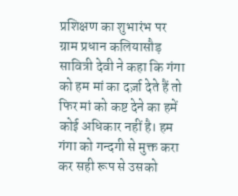प्रशिक्षण का शुभारंभ पर ग्राम प्रधान कलियासौड़ सावित्री देवी ने कहा कि गंगा को हम मां का दर्ज़ा देते हैं तो फिर मां को कष्ट देने का हमें कोई अधिकार नहीं है। हम गंगा को गन्दगी से मुक्त करा कर सही रूप से उसको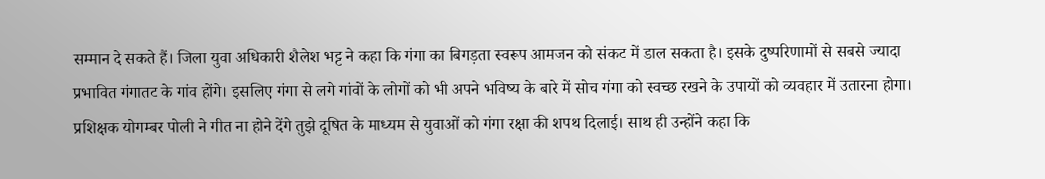सम्मान दे सकते हैं। जिला युवा अधिकारी शैलेश भट्ट ने कहा कि गंगा का बिगड़ता स्वरूप आमजन को संकट में डाल सकता है। इसके दुष्परिणामों से सबसे ज्यादा प्रभावित गंगातट के गांव होंगे। इसलिए गंगा से लगे गांवों के लोगों को भी अपने भविष्य के बारे में सोच गंगा को स्वच्छ रखने के उपायों को व्यवहार में उतारना होगा। प्रशिक्षक योगम्बर पोली ने गीत ना होने देंगे तुझे दूषित के माध्यम से युवाओं को गंगा रक्षा की शपथ दिलाई। साथ ही उन्होंने कहा कि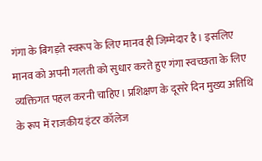गंगा के बिगड़ते स्वरूप के लिए मानव ही जिम्मेदार है। इसलिए मानव को अपनी गलती को सुधार करते हुए गंगा स्वच्छता के लिए व्यक्तिगत पहल करनी चाहिए। प्रशिक्षण के दूसरे दिन मुख्य अतिथि के रूप में राजकीय इंटर कॉलेज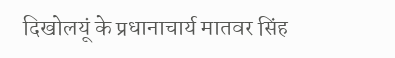दिखोलयूं के प्रधानाचार्य मातवर सिंह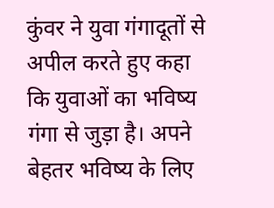कुंवर ने युवा गंगादूतों से अपील करते हुए कहा कि युवाओं का भविष्य गंगा से जुड़ा है। अपने बेहतर भविष्य के लिए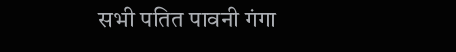सभी पतित पावनी गंगा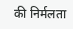की निर्मलता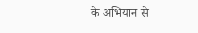के अभियान से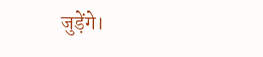जुड़ेंगे।